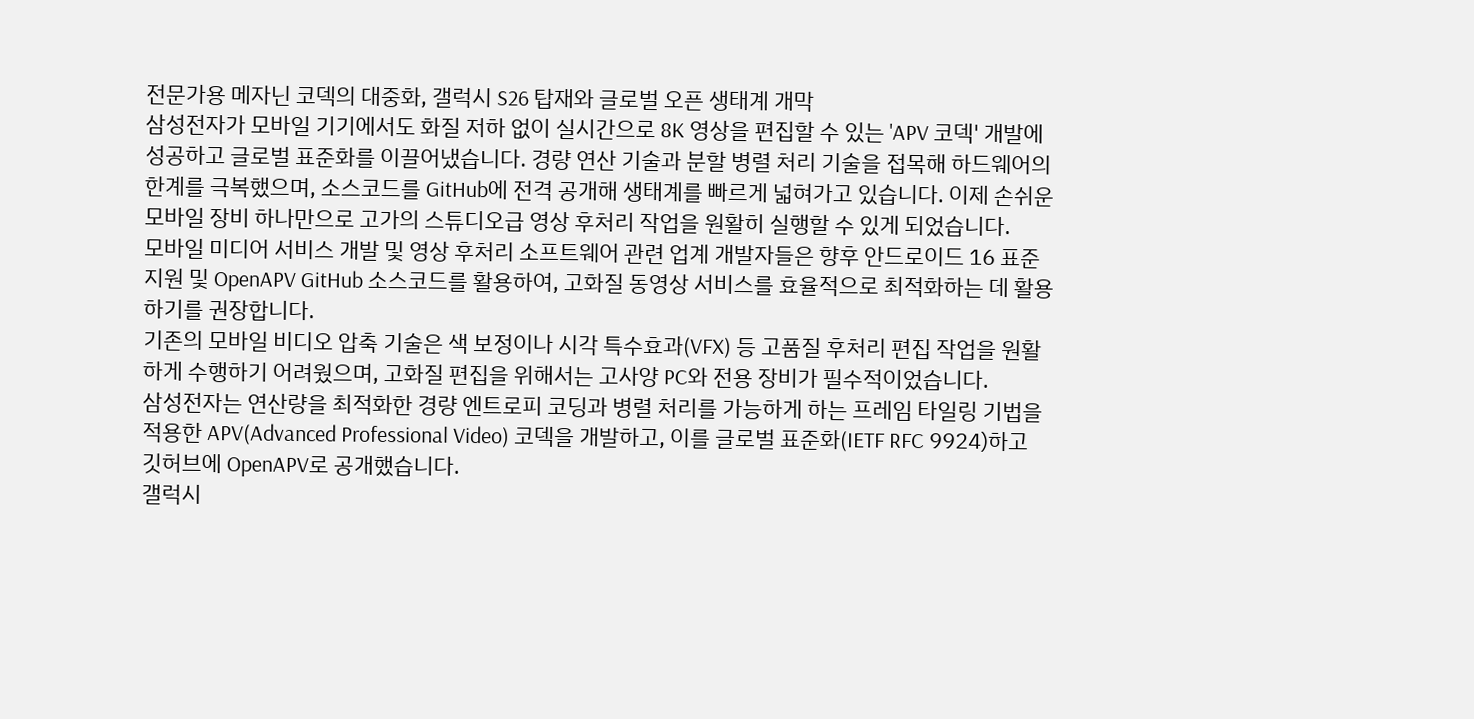전문가용 메자닌 코덱의 대중화, 갤럭시 S26 탑재와 글로벌 오픈 생태계 개막
삼성전자가 모바일 기기에서도 화질 저하 없이 실시간으로 8K 영상을 편집할 수 있는 'APV 코덱' 개발에 성공하고 글로벌 표준화를 이끌어냈습니다. 경량 연산 기술과 분할 병렬 처리 기술을 접목해 하드웨어의 한계를 극복했으며, 소스코드를 GitHub에 전격 공개해 생태계를 빠르게 넓혀가고 있습니다. 이제 손쉬운 모바일 장비 하나만으로 고가의 스튜디오급 영상 후처리 작업을 원활히 실행할 수 있게 되었습니다.
모바일 미디어 서비스 개발 및 영상 후처리 소프트웨어 관련 업계 개발자들은 향후 안드로이드 16 표준 지원 및 OpenAPV GitHub 소스코드를 활용하여, 고화질 동영상 서비스를 효율적으로 최적화하는 데 활용하기를 권장합니다.
기존의 모바일 비디오 압축 기술은 색 보정이나 시각 특수효과(VFX) 등 고품질 후처리 편집 작업을 원활하게 수행하기 어려웠으며, 고화질 편집을 위해서는 고사양 PC와 전용 장비가 필수적이었습니다.
삼성전자는 연산량을 최적화한 경량 엔트로피 코딩과 병렬 처리를 가능하게 하는 프레임 타일링 기법을 적용한 APV(Advanced Professional Video) 코덱을 개발하고, 이를 글로벌 표준화(IETF RFC 9924)하고 깃허브에 OpenAPV로 공개했습니다.
갤럭시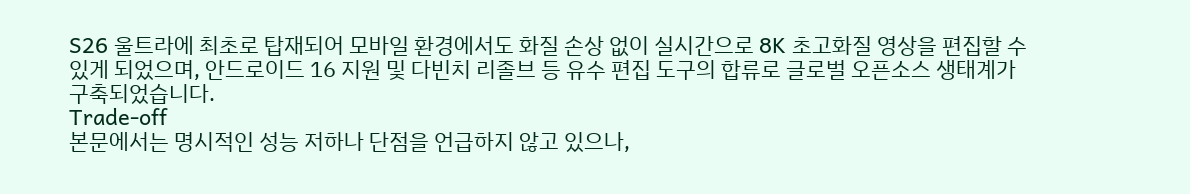S26 울트라에 최초로 탑재되어 모바일 환경에서도 화질 손상 없이 실시간으로 8K 초고화질 영상을 편집할 수 있게 되었으며, 안드로이드 16 지원 및 다빈치 리졸브 등 유수 편집 도구의 합류로 글로벌 오픈소스 생태계가 구축되었습니다.
Trade-off
본문에서는 명시적인 성능 저하나 단점을 언급하지 않고 있으나,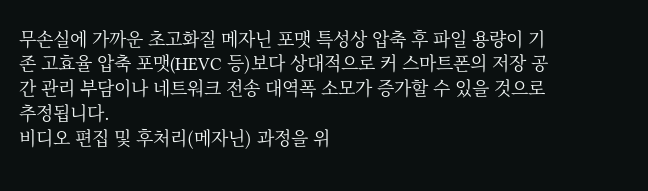무손실에 가까운 초고화질 메자닌 포맷 특성상 압축 후 파일 용량이 기존 고효율 압축 포맷(HEVC 등)보다 상대적으로 커 스마트폰의 저장 공간 관리 부담이나 네트워크 전송 대역폭 소모가 증가할 수 있을 것으로 추정됩니다.
비디오 편집 및 후처리(메자닌) 과정을 위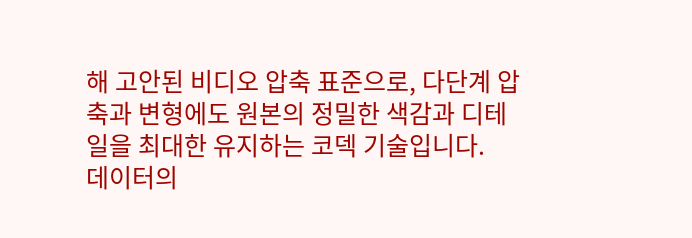해 고안된 비디오 압축 표준으로, 다단계 압축과 변형에도 원본의 정밀한 색감과 디테일을 최대한 유지하는 코덱 기술입니다.
데이터의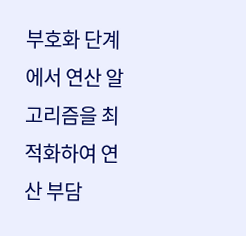부호화 단계에서 연산 알고리즘을 최적화하여 연산 부담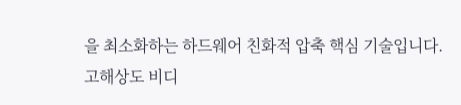을 최소화하는 하드웨어 친화적 압축 핵심 기술입니다.
고해상도 비디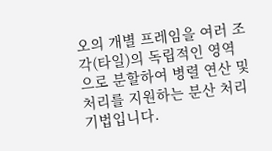오의 개별 프레임을 여러 조각(타일)의 독립적인 영역으로 분할하여 병렬 연산 및 처리를 지원하는 분산 처리 기법입니다.